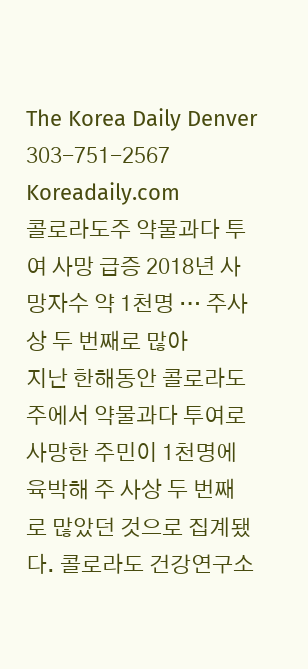The Korea Daily Denver
303-751-2567 Koreadaily.com
콜로라도주 약물과다 투여 사망 급증 2018년 사망자수 약 1천명 … 주사상 두 번째로 많아
지난 한해동안 콜로라도주에서 약물과다 투여로 사망한 주민이 1천명에 육박해 주 사상 두 번째 로 많았던 것으로 집계됐다. 콜로라도 건강연구소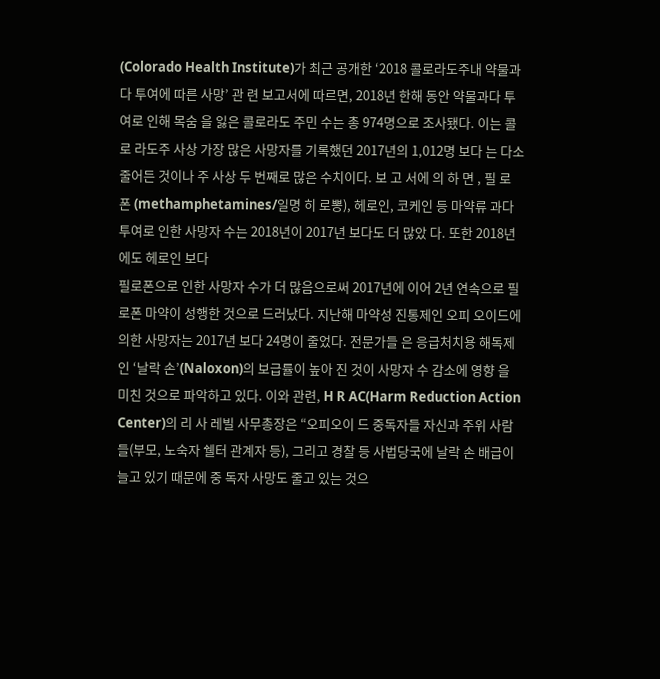(Colorado Health Institute)가 최근 공개한 ‘2018 콜로라도주내 약물과다 투여에 따른 사망’ 관 련 보고서에 따르면, 2018년 한해 동안 약물과다 투여로 인해 목숨 을 잃은 콜로라도 주민 수는 총 974명으로 조사됐다. 이는 콜로 라도주 사상 가장 많은 사망자를 기록했던 2017년의 1,012명 보다 는 다소 줄어든 것이나 주 사상 두 번째로 많은 수치이다. 보 고 서에 의 하 면 , 필 로 폰 (methamphetamines/일명 히 로뽕), 헤로인, 코케인 등 마약류 과다 투여로 인한 사망자 수는 2018년이 2017년 보다도 더 많았 다. 또한 2018년에도 헤로인 보다
필로폰으로 인한 사망자 수가 더 많음으로써 2017년에 이어 2년 연속으로 필로폰 마약이 성행한 것으로 드러났다. 지난해 마약성 진통제인 오피 오이드에 의한 사망자는 2017년 보다 24명이 줄었다. 전문가들 은 응급처치용 해독제인 ‘날락 손’(Naloxon)의 보급률이 높아 진 것이 사망자 수 감소에 영향 을 미친 것으로 파악하고 있다. 이와 관련, H R AC(Harm Reduction Action Center)의 리 사 레빌 사무총장은 “오피오이 드 중독자들 자신과 주위 사람 들(부모, 노숙자 쉘터 관계자 등), 그리고 경찰 등 사법당국에 날락 손 배급이 늘고 있기 때문에 중 독자 사망도 줄고 있는 것으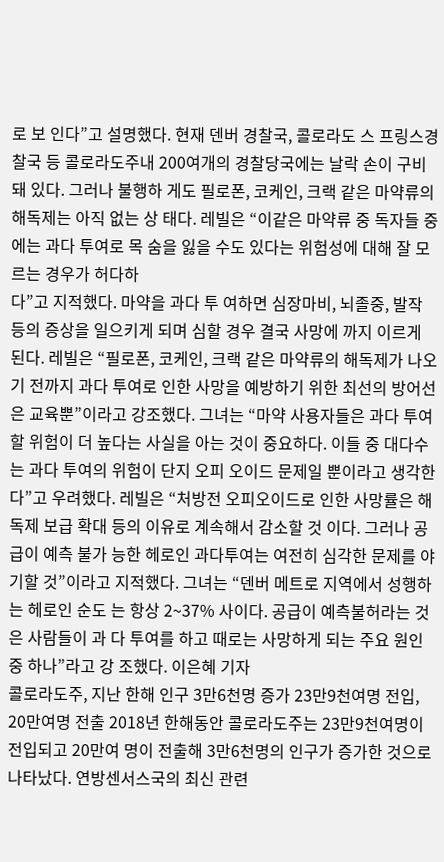로 보 인다”고 설명했다. 현재 덴버 경찰국, 콜로라도 스 프링스경찰국 등 콜로라도주내 200여개의 경찰당국에는 날락 손이 구비돼 있다. 그러나 불행하 게도 필로폰, 코케인, 크랙 같은 마약류의 해독제는 아직 없는 상 태다. 레빌은 “이같은 마약류 중 독자들 중에는 과다 투여로 목 숨을 잃을 수도 있다는 위험성에 대해 잘 모르는 경우가 허다하
다”고 지적했다. 마약을 과다 투 여하면 심장마비, 뇌졸중, 발작 등의 증상을 일으키게 되며 심할 경우 결국 사망에 까지 이르게 된다. 레빌은 “필로폰, 코케인, 크랙 같은 마약류의 해독제가 나오기 전까지 과다 투여로 인한 사망을 예방하기 위한 최선의 방어선은 교육뿐”이라고 강조했다. 그녀는 “마약 사용자들은 과다 투여할 위험이 더 높다는 사실을 아는 것이 중요하다. 이들 중 대다수 는 과다 투여의 위험이 단지 오피 오이드 문제일 뿐이라고 생각한 다”고 우려했다. 레빌은 “처방전 오피오이드로 인한 사망률은 해독제 보급 확대 등의 이유로 계속해서 감소할 것 이다. 그러나 공급이 예측 불가 능한 헤로인 과다투여는 여전히 심각한 문제를 야기할 것”이라고 지적했다. 그녀는 “덴버 메트로 지역에서 성행하는 헤로인 순도 는 항상 2~37% 사이다. 공급이 예측불허라는 것은 사람들이 과 다 투여를 하고 때로는 사망하게 되는 주요 원인 중 하나”라고 강 조했다. 이은혜 기자
콜로라도주, 지난 한해 인구 3만6천명 증가 23만9천여명 전입, 20만여명 전출 2018년 한해동안 콜로라도주는 23만9천여명이 전입되고 20만여 명이 전출해 3만6천명의 인구가 증가한 것으로 나타났다. 연방센서스국의 최신 관련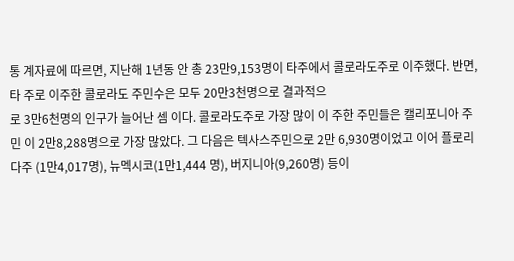통 계자료에 따르면, 지난해 1년동 안 총 23만9,153명이 타주에서 콜로라도주로 이주했다. 반면, 타 주로 이주한 콜로라도 주민수은 모두 20만3천명으로 결과적으
로 3만6천명의 인구가 늘어난 셈 이다. 콜로라도주로 가장 많이 이 주한 주민들은 캘리포니아 주민 이 2만8,288명으로 가장 많았다. 그 다음은 텍사스주민으로 2만 6,930명이었고 이어 플로리다주 (1만4,017명), 뉴멕시코(1만1,444 명), 버지니아(9,260명) 등이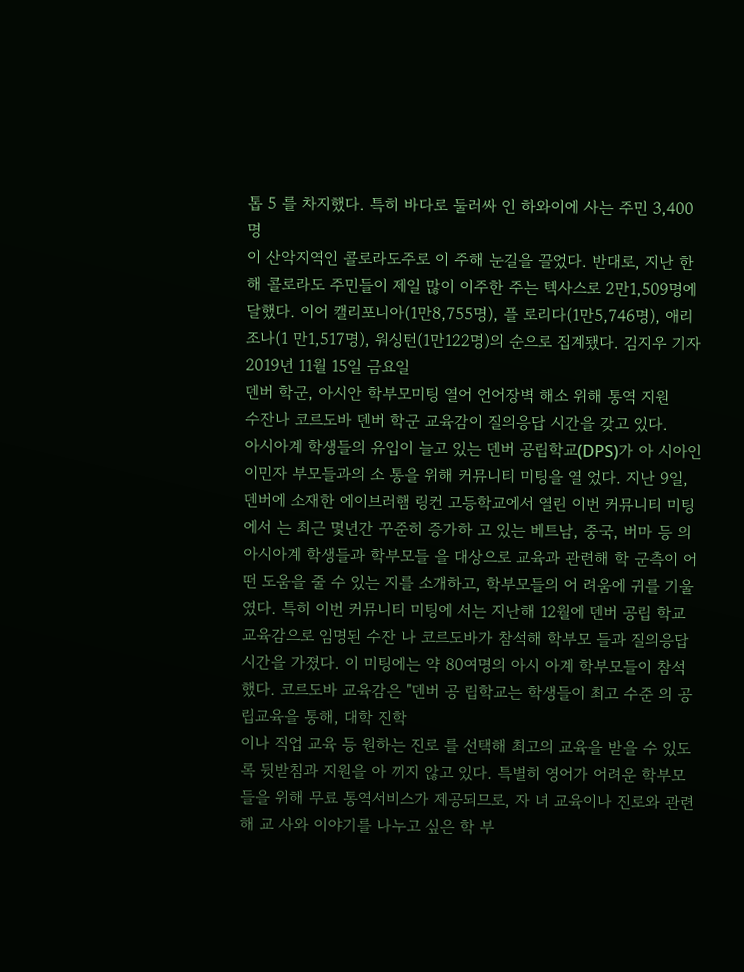톱 5 를 차지했다. 특히 바다로 둘러싸 인 하와이에 사는 주민 3,400명
이 산악지역인 콜로라도주로 이 주해 눈길을 끌었다. 반대로, 지난 한해 콜로라도 주민들이 제일 많이 이주한 주는 텍사스로 2만1,509명에 달했다. 이어 캘리포니아(1만8,755명), 플 로리다(1만5,746명), 애리조나(1 만1,517명), 워싱턴(1만122명)의 순으로 집계됐다. 김지우 기자
2019년 11월 15일 금요일
덴버 학군, 아시안 학부모미팅 열어 언어장벽 해소 위해 통역 지원
수잔나 코르도바 덴버 학군 교육감이 질의응답 시간을 갖고 있다.
아시아계 학생들의 유입이 늘고 있는 덴버 공립학교(DPS)가 아 시아인 이민자 부모들과의 소 통을 위해 커뮤니티 미팅을 열 었다. 지난 9일, 덴버에 소재한 에이브러햄 링컨 고등학교에서 열린 이번 커뮤니티 미팅에서 는 최근 몇년간 꾸준히 증가하 고 있는 베트남, 중국, 버마 등 의 아시아계 학생들과 학부모들 을 대상으로 교육과 관련해 학 군측이 어떤 도움을 줄 수 있는 지를 소개하고, 학부모들의 어 려움에 귀를 기울였다. 특히 이번 커뮤니티 미팅에 서는 지난해 12월에 덴버 공립 학교 교육감으로 임명된 수잔 나 코르도바가 참석해 학부모 들과 질의응답시간을 가졌다. 이 미팅에는 약 80여명의 아시 아계 학부모들이 참석했다. 코르도바 교육감은 "덴버 공 립학교는 학생들이 최고 수준 의 공립교육을 통해, 대학 진학
이나 직업 교육 등 원하는 진로 를 선택해 최고의 교육을 받을 수 있도록 뒷받침과 지원을 아 끼지 않고 있다. 특별히 영어가 어려운 학부모들을 위해 무료 통역서비스가 제공되므로, 자 녀 교육이나 진로와 관련해 교 사와 이야기를 나누고 싶은 학 부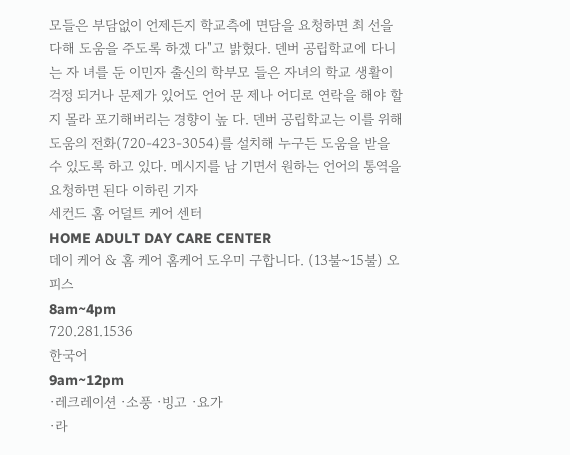모들은 부담없이 언제든지 학교측에 면담을 요청하면 최 선을 다해 도움을 주도록 하겠 다"고 밝혔다. 덴버 공립학교에 다니는 자 녀를 둔 이민자 출신의 학부모 들은 자녀의 학교 생활이 걱정 되거나 문제가 있어도 언어 문 제나 어디로 연락을 해야 할지 몰라 포기해버리는 경향이 높 다. 덴버 공립학교는 이를 위해 도움의 전화(720-423-3054)를 설치해 누구든 도움을 받을 수 있도록 하고 있다. 메시지를 남 기면서 원하는 언어의 통역을 요청하면 된다 이하린 기자
세컨드 홈 어덜트 케어 센터
HOME ADULT DAY CARE CENTER
데이 케어 & 홈 케어 홈케어 도우미 구합니다. (13불~15불) 오피스
8am~4pm
720.281.1536
한국어
9am~12pm
·레크레이션 ·소풍 ·빙고 ·요가
·라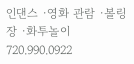인댄스 ·영화 관람 ·볼링장 ·화투놀이
720.990.0922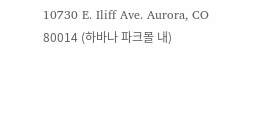10730 E. Iliff Ave. Aurora, CO 80014 (하바나 파크몰 내)